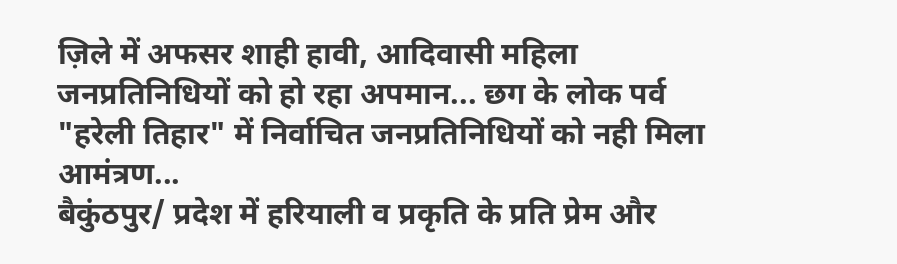ज़िले में अफसर शाही हावी, आदिवासी महिला जनप्रतिनिधियों को हो रहा अपमान... छग के लोक पर्व "हरेली तिहार" में निर्वाचित जनप्रतिनिधियों को नही मिला आमंत्रण...
बैकुंठपुर/ प्रदेश में हरियाली व प्रकृति के प्रति प्रेम और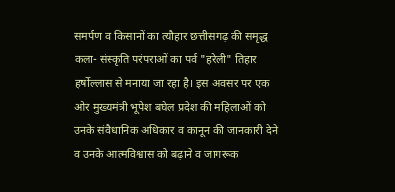समर्पण व किसानों का त्यौहार छत्तीसगढ़ की समृद्ध कला- संस्कृति परंपराओं का पर्व "हरेली" तिहार हर्षोल्लास से मनाया जा रहा है। इस अवसर पर एक ओर मुख्यमंत्री भूपेश बघेल प्रदेश की महिलाओं को उनके संवैधानिक अधिकार व कानून की जानकारी देने व उनके आत्मविश्वास को बढ़ाने व जागरूक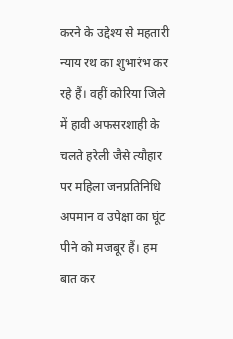करने के उद्देश्य से महतारी न्याय रथ का शुभारंभ कर रहे हैं। वहीं कोरिया जिले में हावी अफसरशाही के चलते हरेली जैसे त्यौहार पर महिला जनप्रतिनिधि अपमान व उपेक्षा का घूंट पीने को मजबूर हैं। हम बात कर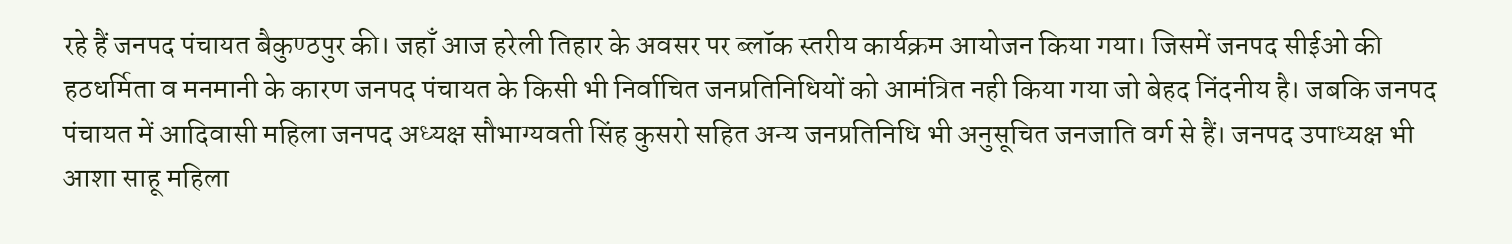रहे हैं जनपद पंचायत बैकुण्ठपुर की। जहाँ आज हरेली तिहार के अवसर पर ब्लॉक स्तरीय कार्यक्रम आयोजन किया गया। जिसमें जनपद सीईओ की हठधर्मिता व मनमानी के कारण जनपद पंचायत के किसी भी निर्वाचित जनप्रतिनिधियों को आमंत्रित नही किया गया जो बेहद निंदनीय है। जबकि जनपद पंचायत में आदिवासी महिला जनपद अध्यक्ष सौभाग्यवती सिंह कुसरो सहित अन्य जनप्रतिनिधि भी अनुसूचित जनजाति वर्ग से हैं। जनपद उपाध्यक्ष भी आशा साहू महिला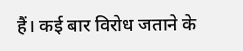हैं। कई बार विरोध जताने के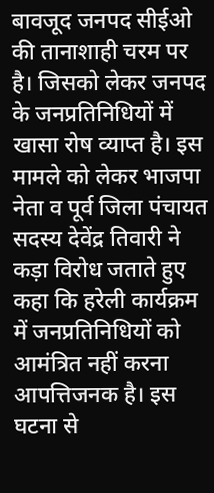बावजूद जनपद सीईओ की तानाशाही चरम पर है। जिसको लेकर जनपद के जनप्रतिनिधियों में खासा रोष व्याप्त है। इस मामले को लेकर भाजपा नेता व पूर्व जिला पंचायत सदस्य देवेंद्र तिवारी ने कड़ा विरोध जताते हुए कहा कि हरेली कार्यक्रम में जनप्रतिनिधियों को आमंत्रित नहीं करना आपत्तिजनक है। इस घटना से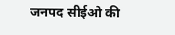जनपद सीईओ की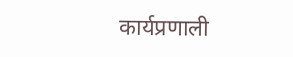कार्यप्रणाली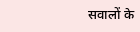सवालों के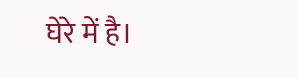घेरे में है।